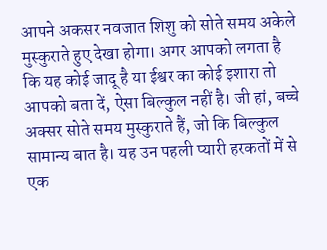आपने अकसर नवजात शिशु को सोते समय अकेले मुस्कुराते हुए देखा होगा। अगर आपको लगता है कि यह कोई जादू है या ईश्वर का कोई इशारा तो आपको बता दें, ऐसा बिल्कुल नहीं है। जी हां, बच्चे अक्सर सोते समय मुस्कुराते हैं, जो कि बिल्कुल सामान्य बात है। यह उन पहली प्यारी हरकतों में से एक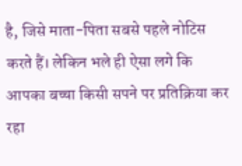है, जिसे माता-पिता सबसे पहले नोटिस करते हैं। लेकिन भले ही ऐसा लगे कि आपका बच्चा किसी सपने पर प्रतिक्रिया कर रहा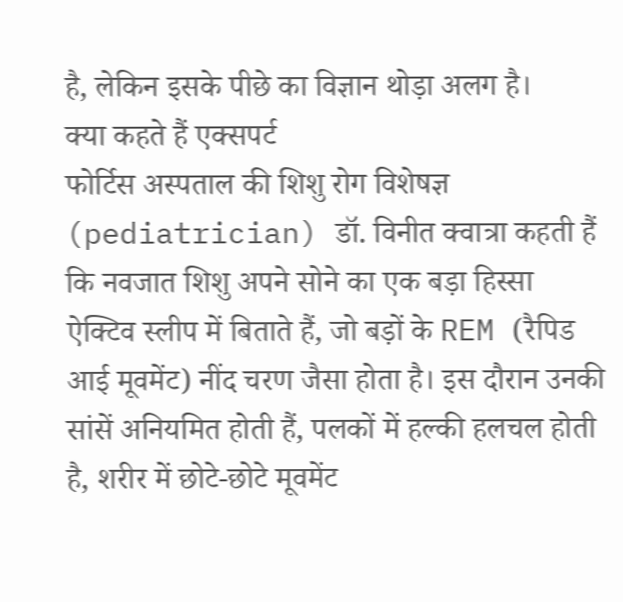है, लेकिन इसके पीछे का विज्ञान थोड़ा अलग है।
क्या कहते हैं एक्सपर्ट
फोर्टिस अस्पताल की शिशु रोग विशेषज्ञ (pediatrician) डॉ. विनीत क्वात्रा कहती हैं कि नवजात शिशु अपने सोने का एक बड़ा हिस्सा ऐक्टिव स्लीप में बिताते हैं, जो बड़ों के REM (रैपिड आई मूवमेंट) नींद चरण जैसा होता है। इस दौरान उनकी सांसें अनियमित होती हैं, पलकों में हल्की हलचल होती है, शरीर में छोटे-छोटे मूवमेंट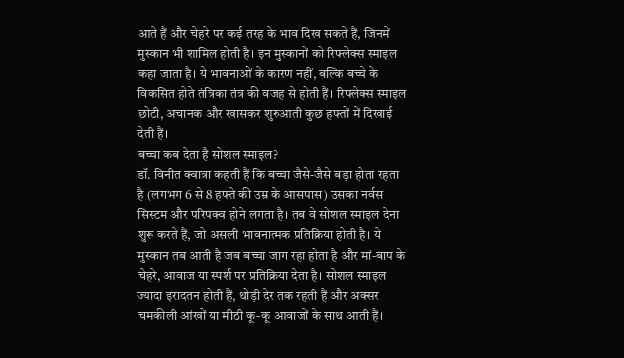आते हैं और चेहरे पर कई तरह के भाव दिख सकते हैं, जिनमें मुस्कान भी शामिल होती है। इन मुस्कानों को रिफ्लेक्स स्माइल कहा जाता है। ये भावनाओं के कारण नहीं, बल्कि बच्चे के विकसित होते तंत्रिका तंत्र की वजह से होती हैं। रिफ्लेक्स स्माइल छोटी, अचानक और खासकर शुरुआती कुछ हफ्तों में दिखाई देती हैं।
बच्चा कब देता है सोशल स्माइल?
डॉ. विनीत क्वात्रा कहती हैं कि बच्चा जैसे-जैसे बड़ा होता रहता है (लगभग 6 से 8 हफ्ते की उम्र के आसपास) उसका नर्वस सिस्टम और परिपक्व होने लगता है। तब वे सोशल स्माइल देना शुरू करते हैं, जो असली भावनात्मक प्रतिक्रिया होती है। ये मुस्कान तब आती है जब बच्चा जाग रहा होता है और मां-बाप के चेहरे, आवाज या स्पर्श पर प्रतिक्रिया देता है। सोशल स्माइल ज्यादा इरादतन होती हैं, थोड़ी देर तक रहती हैं और अक्सर चमकीली आंखों या मीठी कू-कू आवाजों के साथ आती हैं।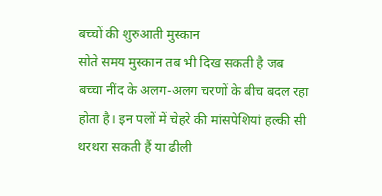बच्चों की शुरुआती मुस्कान
सोते समय मुस्कान तब भी दिख सकती है जब बच्चा नींद के अलग-अलग चरणों के बीच बदल रहा होता है। इन पलों में चेहरे की मांसपेशियां हल्की सी थरथरा सकती हैं या ढीली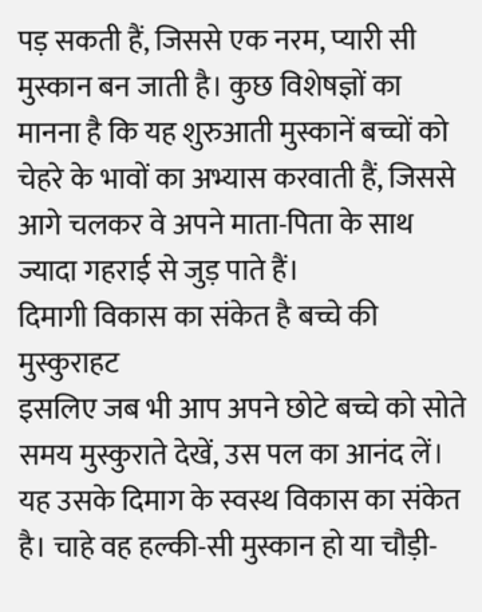पड़ सकती हैं, जिससे एक नरम, प्यारी सी मुस्कान बन जाती है। कुछ विशेषज्ञों का मानना है कि यह शुरुआती मुस्कानें बच्चों को चेहरे के भावों का अभ्यास करवाती हैं, जिससे आगे चलकर वे अपने माता-पिता के साथ ज्यादा गहराई से जुड़ पाते हैं।
दिमागी विकास का संकेत है बच्चे की मुस्कुराहट
इसलिए जब भी आप अपने छोटे बच्चे को सोते समय मुस्कुराते देखें, उस पल का आनंद लें। यह उसके दिमाग के स्वस्थ विकास का संकेत है। चाहे वह हल्की-सी मुस्कान हो या चौड़ी-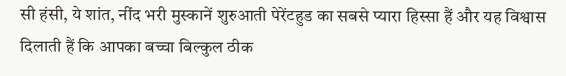सी हंसी, ये शांत, नींद भरी मुस्कानें शुरुआती पेरेंटहुड का सबसे प्यारा हिस्सा हैं और यह विश्वास दिलाती हैं कि आपका बच्चा बिल्कुल ठीक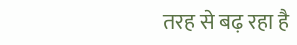तरह से बढ़ रहा है